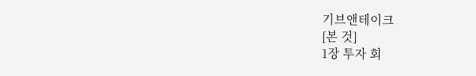기브앤테이크
[본 것]
1장 투자 회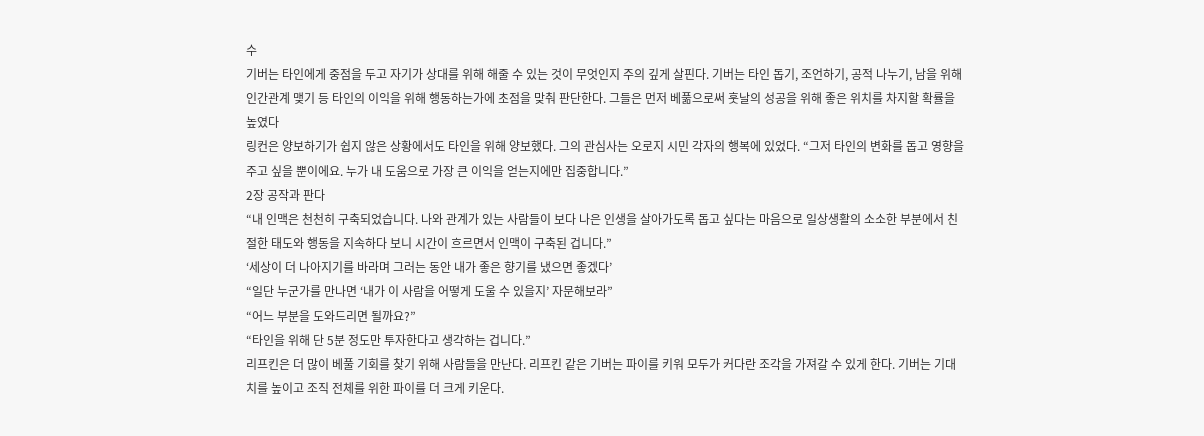수
기버는 타인에게 중점을 두고 자기가 상대를 위해 해줄 수 있는 것이 무엇인지 주의 깊게 살핀다. 기버는 타인 돕기, 조언하기, 공적 나누기, 남을 위해 인간관계 맺기 등 타인의 이익을 위해 행동하는가에 초점을 맞춰 판단한다. 그들은 먼저 베풂으로써 훗날의 성공을 위해 좋은 위치를 차지할 확률을 높였다
링컨은 양보하기가 쉽지 않은 상황에서도 타인을 위해 양보했다. 그의 관심사는 오로지 시민 각자의 행복에 있었다. “그저 타인의 변화를 돕고 영향을 주고 싶을 뿐이에요. 누가 내 도움으로 가장 큰 이익을 얻는지에만 집중합니다.”
2장 공작과 판다
“내 인맥은 천천히 구축되었습니다. 나와 관계가 있는 사람들이 보다 나은 인생을 살아가도록 돕고 싶다는 마음으로 일상생활의 소소한 부분에서 친절한 태도와 행동을 지속하다 보니 시간이 흐르면서 인맥이 구축된 겁니다.”
‘세상이 더 나아지기를 바라며 그러는 동안 내가 좋은 향기를 냈으면 좋겠다’
“일단 누군가를 만나면 ‘내가 이 사람을 어떻게 도울 수 있을지’ 자문해보라”
“어느 부분을 도와드리면 될까요?”
“타인을 위해 단 5분 정도만 투자한다고 생각하는 겁니다.”
리프킨은 더 많이 베풀 기회를 찾기 위해 사람들을 만난다. 리프킨 같은 기버는 파이를 키워 모두가 커다란 조각을 가져갈 수 있게 한다. 기버는 기대치를 높이고 조직 전체를 위한 파이를 더 크게 키운다.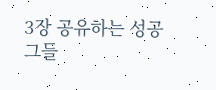3장 공유하는 성공
그들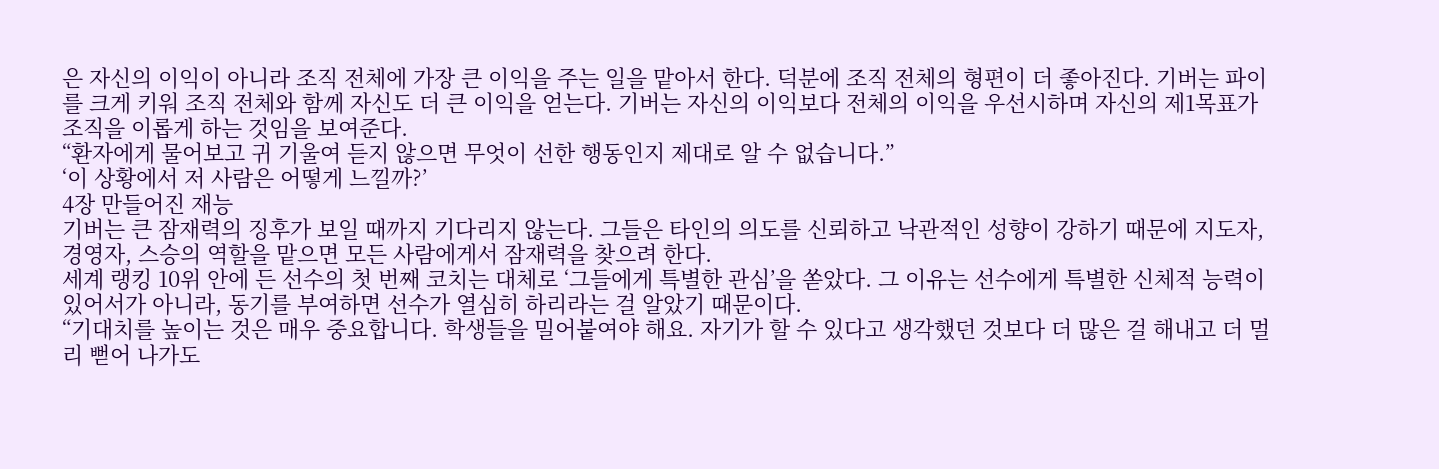은 자신의 이익이 아니라 조직 전체에 가장 큰 이익을 주는 일을 맡아서 한다. 덕분에 조직 전체의 형편이 더 좋아진다. 기버는 파이를 크게 키워 조직 전체와 함께 자신도 더 큰 이익을 얻는다. 기버는 자신의 이익보다 전체의 이익을 우선시하며 자신의 제1목표가 조직을 이롭게 하는 것임을 보여준다.
“환자에게 물어보고 귀 기울여 듣지 않으면 무엇이 선한 행동인지 제대로 알 수 없습니다.”
‘이 상황에서 저 사람은 어떻게 느낄까?’
4장 만들어진 재능
기버는 큰 잠재력의 징후가 보일 때까지 기다리지 않는다. 그들은 타인의 의도를 신뢰하고 낙관적인 성향이 강하기 때문에 지도자, 경영자, 스승의 역할을 맡으면 모든 사람에게서 잠재력을 찾으려 한다.
세계 랭킹 10위 안에 든 선수의 첫 번째 코치는 대체로 ‘그들에게 특별한 관심’을 쏟았다. 그 이유는 선수에게 특별한 신체적 능력이 있어서가 아니라, 동기를 부여하면 선수가 열심히 하리라는 걸 알았기 때문이다.
“기대치를 높이는 것은 매우 중요합니다. 학생들을 밀어붙여야 해요. 자기가 할 수 있다고 생각했던 것보다 더 많은 걸 해내고 더 멀리 뻗어 나가도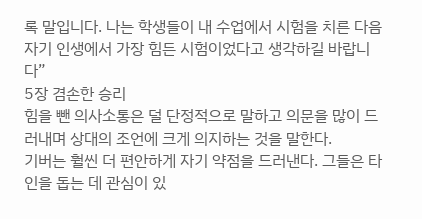록 말입니다. 나는 학생들이 내 수업에서 시험을 치른 다음 자기 인생에서 가장 힘든 시험이었다고 생각하길 바랍니다”
5장 겸손한 승리
힘을 뺀 의사소통은 덜 단정적으로 말하고 의문을 많이 드러내며 상대의 조언에 크게 의지하는 것을 말한다.
기버는 훨씬 더 편안하게 자기 약점을 드러낸다. 그들은 타인을 돕는 데 관심이 있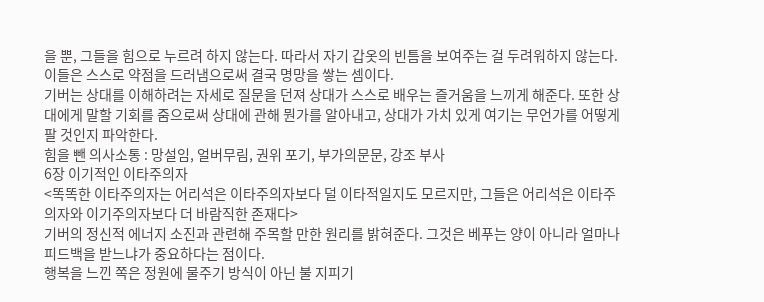을 뿐, 그들을 힘으로 누르려 하지 않는다. 따라서 자기 갑옷의 빈틈을 보여주는 걸 두려워하지 않는다. 이들은 스스로 약점을 드러냄으로써 결국 명망을 쌓는 셈이다.
기버는 상대를 이해하려는 자세로 질문을 던져 상대가 스스로 배우는 즐거움을 느끼게 해준다. 또한 상대에게 말할 기회를 줌으로써 상대에 관해 뭔가를 알아내고, 상대가 가치 있게 여기는 무언가를 어떻게 팔 것인지 파악한다.
힘을 뺀 의사소통 : 망설임, 얼버무림, 권위 포기, 부가의문문, 강조 부사
6장 이기적인 이타주의자
<똑똑한 이타주의자는 어리석은 이타주의자보다 덜 이타적일지도 모르지만, 그들은 어리석은 이타주의자와 이기주의자보다 더 바람직한 존재다>
기버의 정신적 에너지 소진과 관련해 주목할 만한 원리를 밝혀준다. 그것은 베푸는 양이 아니라 얼마나 피드백을 받느냐가 중요하다는 점이다.
행복을 느낀 쪽은 정원에 물주기 방식이 아닌 불 지피기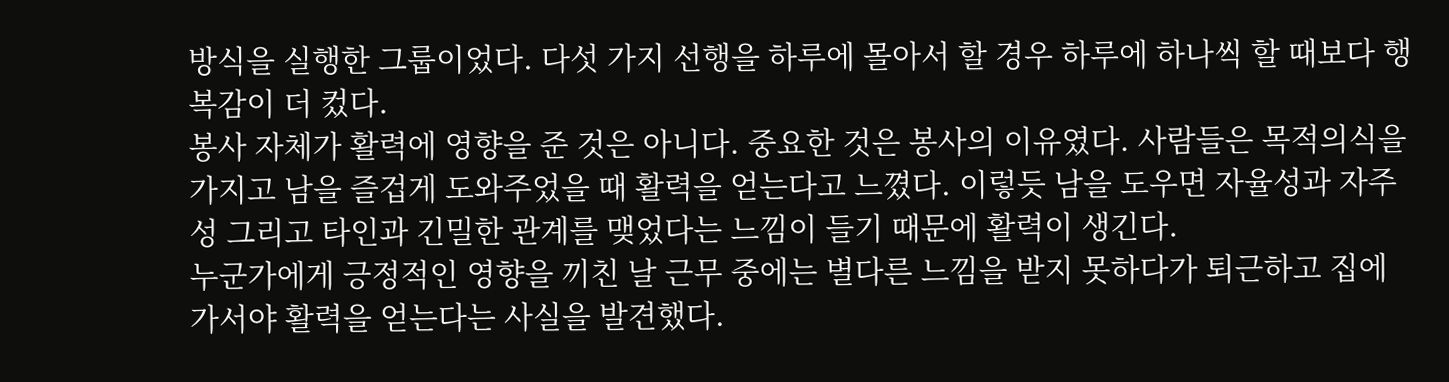방식을 실행한 그룹이었다. 다섯 가지 선행을 하루에 몰아서 할 경우 하루에 하나씩 할 때보다 행복감이 더 컸다.
봉사 자체가 활력에 영향을 준 것은 아니다. 중요한 것은 봉사의 이유였다. 사람들은 목적의식을 가지고 남을 즐겁게 도와주었을 때 활력을 얻는다고 느꼈다. 이렇듯 남을 도우면 자율성과 자주성 그리고 타인과 긴밀한 관계를 맺었다는 느낌이 들기 때문에 활력이 생긴다.
누군가에게 긍정적인 영향을 끼친 날 근무 중에는 별다른 느낌을 받지 못하다가 퇴근하고 집에 가서야 활력을 얻는다는 사실을 발견했다.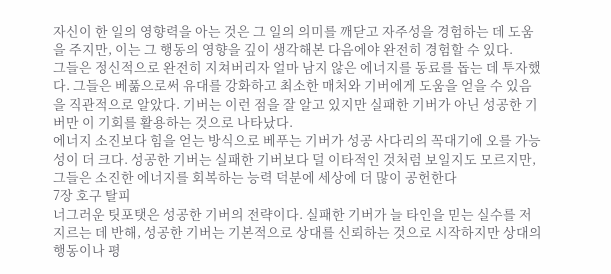자신이 한 일의 영향력을 아는 것은 그 일의 의미를 깨닫고 자주성을 경험하는 데 도움을 주지만, 이는 그 행동의 영향을 깊이 생각해본 다음에야 완전히 경험할 수 있다.
그들은 정신적으로 완전히 지쳐버리자 얼마 남지 않은 에너지를 동료를 돕는 데 투자했다. 그들은 베풂으로써 유대를 강화하고 최소한 매처와 기버에게 도움을 얻을 수 있음을 직관적으로 알았다. 기버는 이런 점을 잘 알고 있지만 실패한 기버가 아닌 성공한 기버만 이 기회를 활용하는 것으로 나타났다.
에너지 소진보다 힘을 얻는 방식으로 베푸는 기버가 성공 사다리의 꼭대기에 오를 가능성이 더 크다. 성공한 기버는 실패한 기버보다 덜 이타적인 것처럼 보일지도 모르지만, 그들은 소진한 에너지를 회복하는 능력 덕분에 세상에 더 많이 공헌한다
7장 호구 탈피
너그러운 팃포탯은 성공한 기버의 전략이다. 실패한 기버가 늘 타인을 믿는 실수를 저지르는 데 반해, 성공한 기버는 기본적으로 상대를 신뢰하는 것으로 시작하지만 상대의 행동이나 평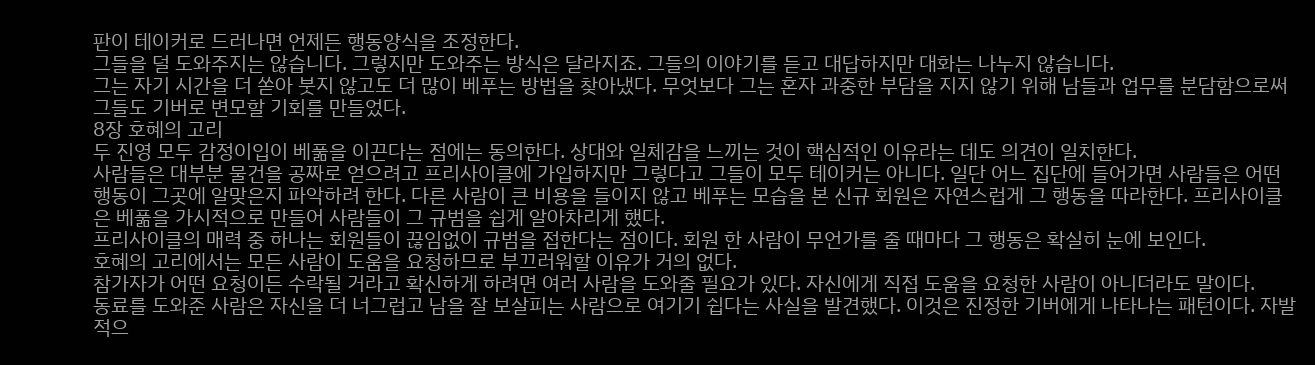판이 테이커로 드러나면 언제든 행동양식을 조정한다.
그들을 덜 도와주지는 않습니다. 그렇지만 도와주는 방식은 달라지죠. 그들의 이야기를 듣고 대답하지만 대화는 나누지 않습니다.
그는 자기 시간을 더 쏟아 붓지 않고도 더 많이 베푸는 방법을 찾아냈다. 무엇보다 그는 혼자 과중한 부담을 지지 않기 위해 남들과 업무를 분담함으로써 그들도 기버로 변모할 기회를 만들었다.
8장 호혜의 고리
두 진영 모두 감정이입이 베풂을 이끈다는 점에는 동의한다. 상대와 일체감을 느끼는 것이 핵심적인 이유라는 데도 의견이 일치한다.
사람들은 대부분 물건을 공짜로 얻으려고 프리사이클에 가입하지만 그렇다고 그들이 모두 테이커는 아니다. 일단 어느 집단에 들어가면 사람들은 어떤 행동이 그곳에 알맞은지 파악하려 한다. 다른 사람이 큰 비용을 들이지 않고 베푸는 모습을 본 신규 회원은 자연스럽게 그 행동을 따라한다. 프리사이클은 베풂을 가시적으로 만들어 사람들이 그 규범을 쉽게 알아차리게 했다.
프리사이클의 매력 중 하나는 회원들이 끊임없이 규범을 접한다는 점이다. 회원 한 사람이 무언가를 줄 때마다 그 행동은 확실히 눈에 보인다.
호혜의 고리에서는 모든 사람이 도움을 요청하므로 부끄러워할 이유가 거의 없다.
참가자가 어떤 요청이든 수락될 거라고 확신하게 하려면 여러 사람을 도와줄 필요가 있다. 자신에게 직접 도움을 요청한 사람이 아니더라도 말이다.
동료를 도와준 사람은 자신을 더 너그럽고 남을 잘 보살피는 사람으로 여기기 쉽다는 사실을 발견했다. 이것은 진정한 기버에게 나타나는 패턴이다. 자발적으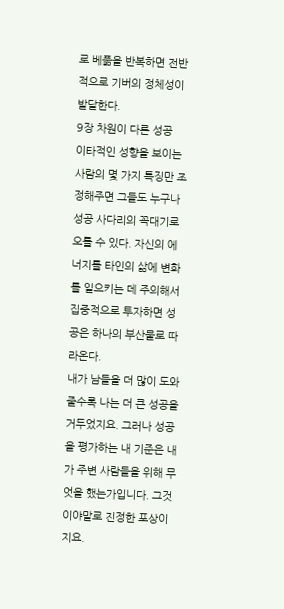로 베풂을 반복하면 전반적으로 기버의 정체성이 발달한다.
9장 차원이 다른 성공
이타적인 성향을 보이는 사람의 몇 가지 특징만 조정해주면 그들도 누구나 성공 사다리의 꼭대기로 오를 수 있다. 자신의 에너지를 타인의 삶에 변화를 일으키는 데 주의해서 집중적으로 투자하면 성공은 하나의 부산물로 따라온다.
내가 남들을 더 많이 도와줄수록 나는 더 큰 성공을 거두었지요. 그러나 성공을 평가하는 내 기준은 내가 주변 사람들을 위해 무엇을 했는가입니다. 그것이야말로 진정한 포상이지요.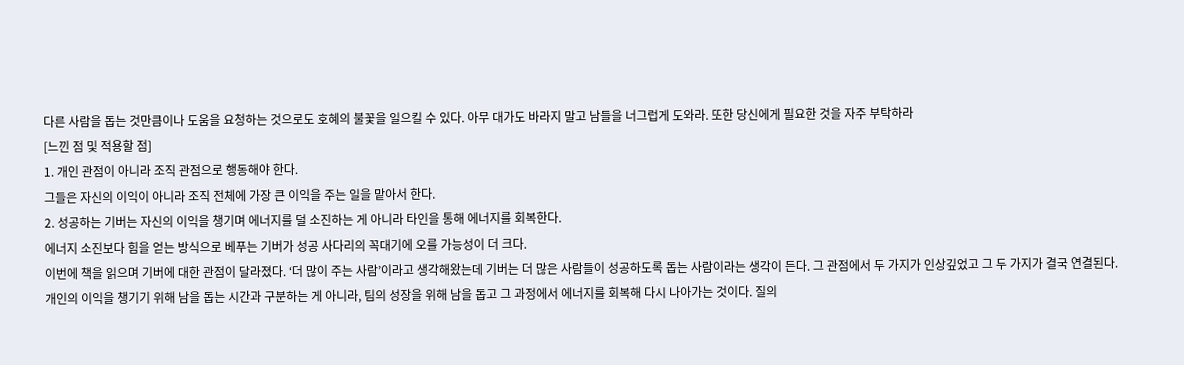다른 사람을 돕는 것만큼이나 도움을 요청하는 것으로도 호혜의 불꽃을 일으킬 수 있다. 아무 대가도 바라지 말고 남들을 너그럽게 도와라. 또한 당신에게 필요한 것을 자주 부탁하라
[느낀 점 및 적용할 점]
1. 개인 관점이 아니라 조직 관점으로 행동해야 한다.
그들은 자신의 이익이 아니라 조직 전체에 가장 큰 이익을 주는 일을 맡아서 한다.
2. 성공하는 기버는 자신의 이익을 챙기며 에너지를 덜 소진하는 게 아니라 타인을 통해 에너지를 회복한다.
에너지 소진보다 힘을 얻는 방식으로 베푸는 기버가 성공 사다리의 꼭대기에 오를 가능성이 더 크다.
이번에 책을 읽으며 기버에 대한 관점이 달라졌다. ‘더 많이 주는 사람’이라고 생각해왔는데 기버는 더 많은 사람들이 성공하도록 돕는 사람이라는 생각이 든다. 그 관점에서 두 가지가 인상깊었고 그 두 가지가 결국 연결된다.
개인의 이익을 챙기기 위해 남을 돕는 시간과 구분하는 게 아니라, 팀의 성장을 위해 남을 돕고 그 과정에서 에너지를 회복해 다시 나아가는 것이다. 질의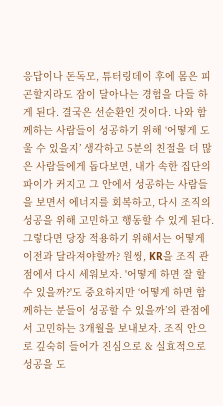응답이나 돈독모, 튜터링데이 후에 몸은 피곤할지라도 잠이 달아나는 경험을 다들 하게 된다. 결국은 선순환인 것이다. 나와 함께하는 사람들이 성공하기 위해 ‘어떻게 도울 수 있을지’ 생각하고 5분의 친절을 더 많은 사람들에게 돕다보면, 내가 속한 집단의 파이가 커지고 그 안에서 성공하는 사람들을 보면서 에너지를 회복하고, 다시 조직의 성공을 위해 고민하고 행동할 수 있게 된다.
그렇다면 당장 적용하기 위해서는 어떻게 이전과 달라져야할까? 원씽, KR을 조직 관점에서 다시 세워보자. '어떻게 하면 잘 할 수 있을까?'도 중요하지만 ‘어떻게 하면 함께하는 분들이 성공할 수 있을까’의 관점에서 고민하는 3개월을 보내보자. 조직 안으로 깊숙히 들어가 진심으로 & 실효적으로 성공을 도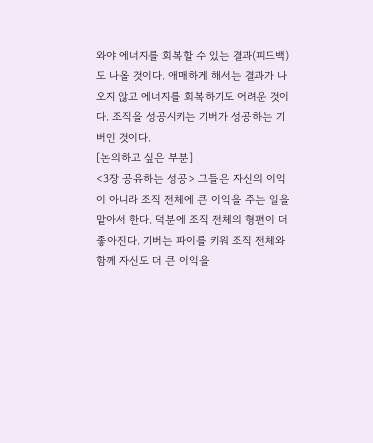와야 에너지를 회복할 수 있는 결과(피드백)도 나올 것이다. 애매하게 해서는 결과가 나오지 않고 에너지를 회복하기도 어려운 것이다. 조직을 성공시키는 기버가 성공하는 기버인 것이다.
[논의하고 싶은 부분]
<3장 공유하는 성공> 그들은 자신의 이익이 아니라 조직 전체에 큰 이익을 주는 일을 맡아서 한다. 덕분에 조직 전체의 형편이 더 좋아진다. 기버는 파이를 키워 조직 전체와 함께 자신도 더 큰 이익을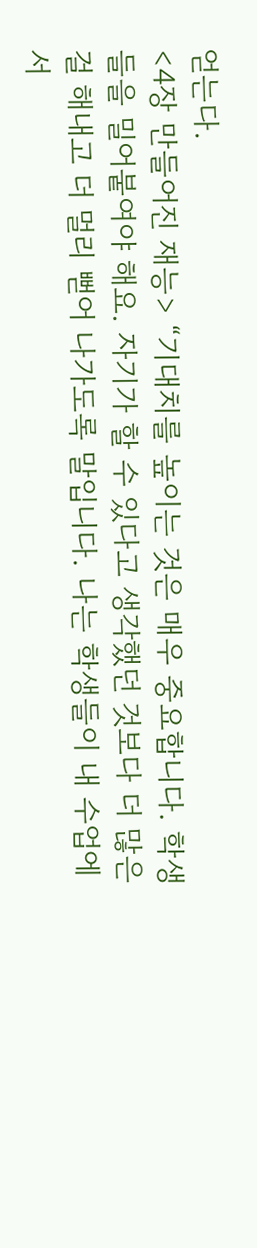얻는다.
<4장 만들어진 재능> “기대치를 높이는 것은 매우 중요합니다. 학생들을 밀어붙여야 해요. 자기가 할 수 있다고 생각했던 것보다 더 많은 걸 해내고 더 멀리 뻗어 나가도록 말입니다. 나는 학생들이 내 수업에서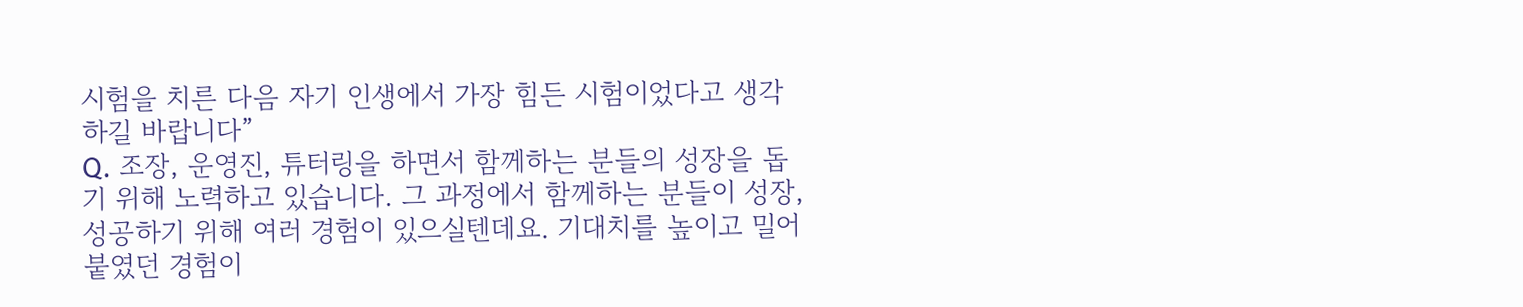시험을 치른 다음 자기 인생에서 가장 힘든 시험이었다고 생각하길 바랍니다”
Q. 조장, 운영진, 튜터링을 하면서 함께하는 분들의 성장을 돕기 위해 노력하고 있습니다. 그 과정에서 함께하는 분들이 성장, 성공하기 위해 여러 경험이 있으실텐데요. 기대치를 높이고 밀어붙였던 경험이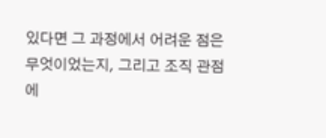있다면 그 과정에서 어려운 점은 무엇이었는지, 그리고 조직 관점에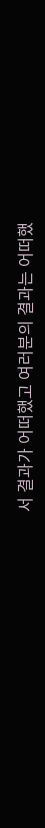서 결과가 어떠했고 여러분의 결과는 어떠했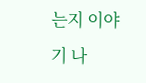는지 이야기 나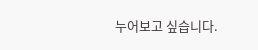누어보고 싶습니다.